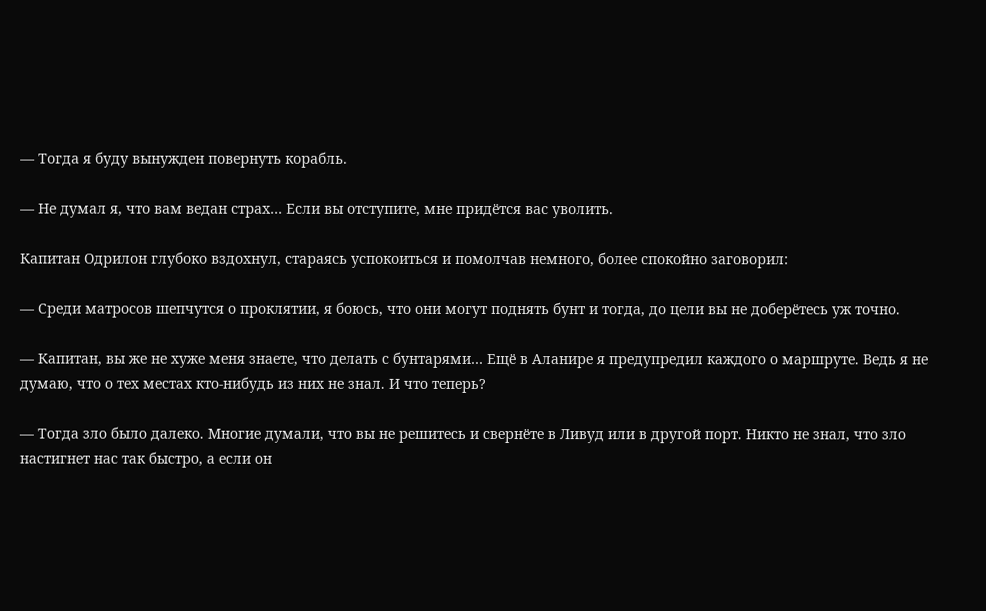— Тогда я буду вынужден повернуть корабль.

— Не думал я, что вам ведан страх… Если вы отступите, мне придётся вас уволить.

Капитан Одрилон глубоко вздохнул, стараясь успокоиться и помолчав немного, более спокойно заговорил:

— Среди матросов шепчутся о проклятии, я боюсь, что они могут поднять бунт и тогда, до цели вы не доберётесь уж точно.

— Капитан, вы же не хуже меня знаете, что делать с бунтарями… Ещё в Аланире я предупредил каждого о маршруте. Ведь я не думаю, что о тех местах кто-нибудь из них не знал. И что теперь?

— Тогда зло было далеко. Многие думали, что вы не решитесь и свернёте в Ливуд или в другой порт. Никто не знал, что зло настигнет нас так быстро, а если он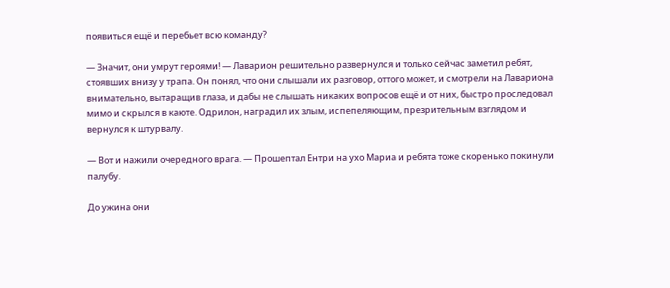появиться ещё и перебьет всю команду?

— Значит, они умрут героями! — Лаварион решительно развернулся и только сейчас заметил ребят, стоявших внизу у трапа. Он понял, что они слышали их разговор, оттого может, и смотрели на Лавариона внимательно, вытаращив глаза, и дабы не слышать никаких вопросов ещё и от них, быстро проследовал мимо и скрылся в каюте. Одрилон, наградил их злым, испепеляющим, презрительным взглядом и вернулся к штурвалу.

— Вот и нажили очередного врага. — Прошептал Ентри на ухо Мариа и ребята тоже скоренько покинули палубу.

До ужина они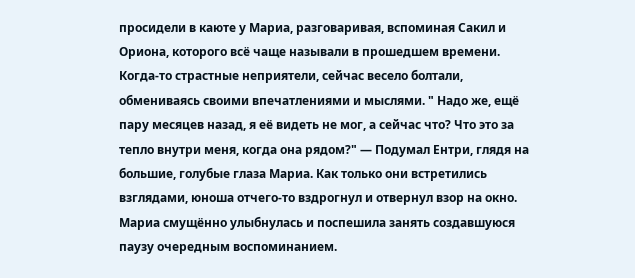просидели в каюте у Мариа, разговаривая, вспоминая Сакил и Ориона, которого всё чаще называли в прошедшем времени. Когда-то страстные неприятели, сейчас весело болтали, обмениваясь своими впечатлениями и мыслями. " Надо же, ещё пару месяцев назад, я её видеть не мог, а сейчас что? Что это за тепло внутри меня, когда она рядом?" — Подумал Ентри, глядя на большие, голубые глаза Мариа. Как только они встретились взглядами, юноша отчего-то вздрогнул и отвернул взор на окно. Мариа смущённо улыбнулась и поспешила занять создавшуюся паузу очередным воспоминанием.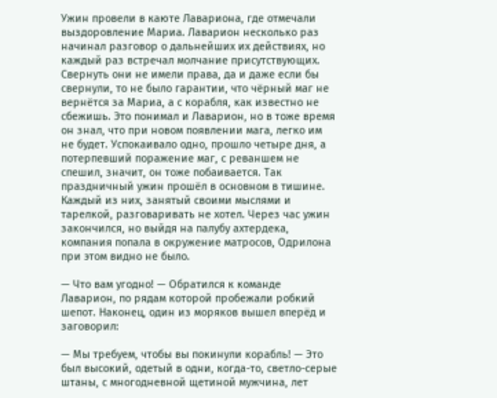Ужин провели в каюте Лавариона, где отмечали выздоровление Мариа. Лаварион несколько раз начинал разговор о дальнейших их действиях, но каждый раз встречал молчание присутствующих. Свернуть они не имели права, да и даже если бы свернули, то не было гарантии, что чёрный маг не вернётся за Мариа, а с корабля, как известно не сбежишь. Это понимал и Лаварион, но в тоже время он знал, что при новом появлении мага, легко им не будет. Успокаивало одно, прошло четыре дня, а потерпевший поражение маг, с реваншем не спешил, значит, он тоже побаивается. Так праздничный ужин прошёл в основном в тишине. Каждый из них, занятый своими мыслями и тарелкой, разговаривать не хотел. Через час ужин закончился, но выйдя на палубу ахтердека, компания попала в окружение матросов, Одрилона при этом видно не было.

— Что вам угодно! — Обратился к команде Лаварион, по рядам которой пробежали робкий шепот. Наконец, один из моряков вышел вперёд и заговорил:

— Мы требуем, чтобы вы покинули корабль! — Это был высокий, одетый в одни, когда-то, светло-серые штаны, с многодневной щетиной мужчина, лет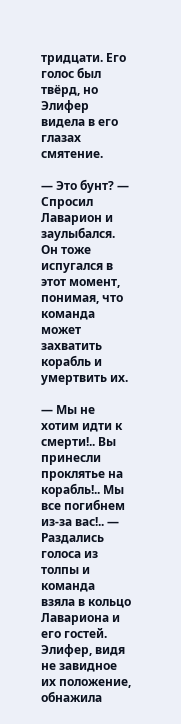тридцати. Его голос был твёрд, но Элифер видела в его глазах смятение.

— Это бунт? — Спросил Лаварион и заулыбался. Он тоже испугался в этот момент, понимая, что команда может захватить корабль и умертвить их.

— Мы не хотим идти к смерти!.. Вы принесли проклятье на корабль!.. Мы все погибнем из-за вас!.. — Раздались голоса из толпы и команда взяла в кольцо Лавариона и его гостей. Элифер, видя не завидное их положение, обнажила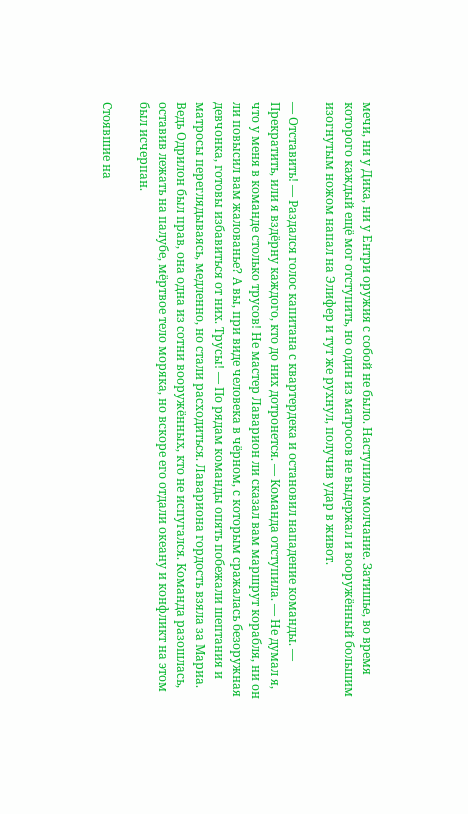мечи, ни у Дика, ни у Ентри оружия с собой не было. Наступило молчание. Затишье, во время которого каждый ещё мог отступить, но один из матросов не выдержал и вооружённый большим изогнутым ножом напал на Элифер и тут же рухнул, получив удар в живот.

— Отставить! — Раздался голос капитана с квартердека и остановил нападение команды. — Прекратить, или я вздёрну каждого, кто до них дотронется. — Команда отступила. — Не думал я, что у меня в команде столько трусов! Не мастер Лаварион ли сказал вам маршрут корабля, ни он ли повысил вам жалованье? А вы, при виде человека в чёрном, с которым сражалась безоружная девчонка, готовы избавиться от них. Трусы! — По рядам команды опять побежали шептания и матросы переглядываясь, медленно, но стали расходиться. Лавариона гордость взяла за Мариа. Ведь Одрилон был прав, она одна из сотни вооружённых, кто не испугался. Команда разошлась, оставив лежать на палубе, мёртвое тело моряка, но вскоре его отдали океану и конфликт на этом был исчерпан.

Стоявшие на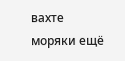вахте моряки ещё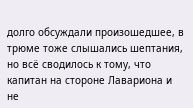долго обсуждали произошедшее, в трюме тоже слышались шептания, но всё сводилось к тому, что капитан на стороне Лавариона и не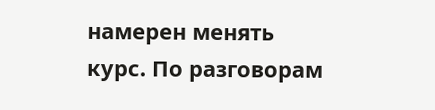намерен менять курс. По разговорам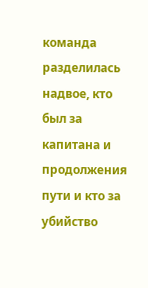команда разделилась надвое, кто был за капитана и продолжения пути и кто за убийство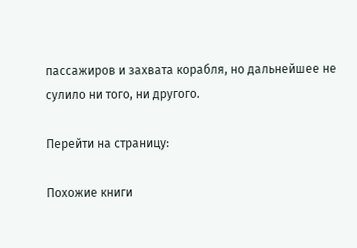пассажиров и захвата корабля, но дальнейшее не сулило ни того, ни другого.

Перейти на страницу:

Похожие книги